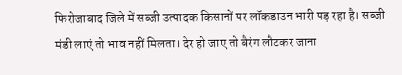फिरोजाबाद जिले में सब्जी उत्पादक किसानों पर लॉकडाउन भारी पड़ रहा है। सब्जी मंडी लाएं तो भाव नहीं मिलता। देर हो जाए तो बैरंग लौटकर जाना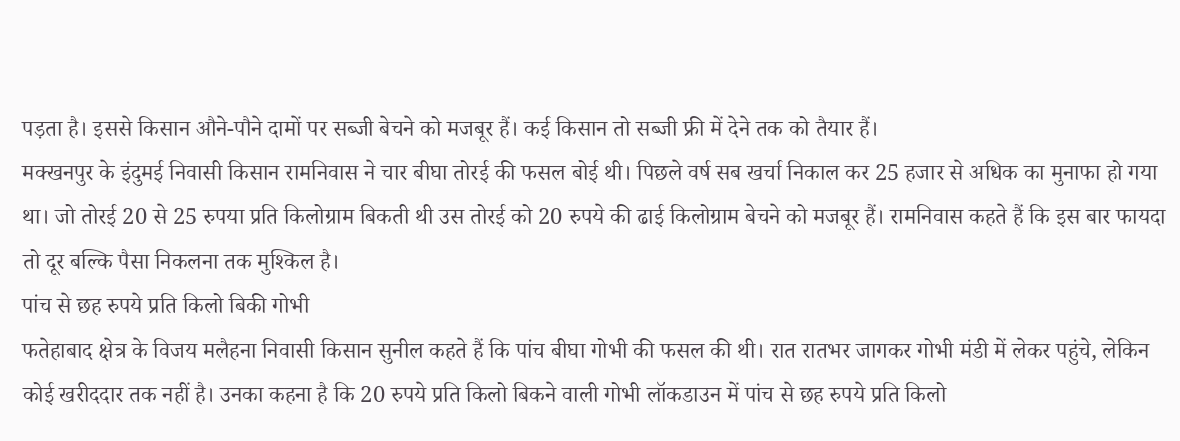पड़ता है। इससे किसान औने-पौने दामों पर सब्जी बेचने को मजबूर हैं। कई किसान तो सब्जी फ्री में देने तक को तैयार हैं।
मक्खनपुर के इंदुमई निवासी किसान रामनिवास ने चार बीघा तोरई की फसल बोई थी। पिछले वर्ष सब खर्चा निकाल कर 25 हजार से अधिक का मुनाफा हो गया था। जो तोरई 20 से 25 रुपया प्रति किलोग्राम बिकती थी उस तोरई को 20 रुपये की ढाई किलोग्राम बेचने को मजबूर हैं। रामनिवास कहते हैं कि इस बार फायदा तो दूर बल्कि पैसा निकलना तक मुश्किल है।
पांच से छह रुपये प्रति किलो बिकी गोभी
फतेहाबाद क्षेत्र के विजय मलैहना निवासी किसान सुनील कहते हैं कि पांच बीघा गोभी की फसल की थी। रात रातभर जागकर गोभी मंडी में लेकर पहुंचे, लेकिन कोई खरीददार तक नहीं है। उनका कहना है कि 20 रुपये प्रति किलो बिकने वाली गोभी लॉकडाउन में पांच से छह रुपये प्रति किलो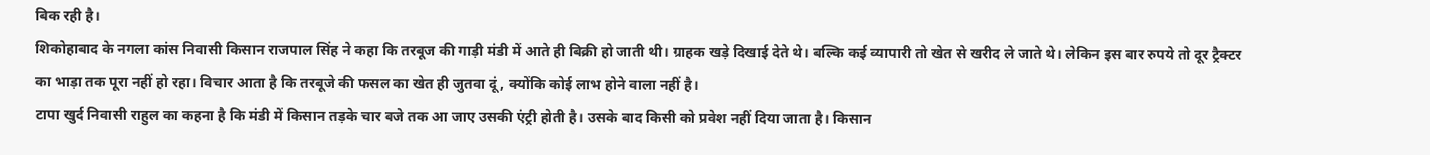बिक रही है।
शिकोहाबाद के नगला कांस निवासी किसान राजपाल सिंह ने कहा कि तरबूज की गाड़ी मंडी में आते ही बिक्री हो जाती थी। ग्राहक खड़े दिखाई देते थे। बल्कि कई व्यापारी तो खेत से खरीद ले जाते थे। लेकिन इस बार रुपये तो दूर ट्रैक्टर का भाड़ा तक पूरा नहीं हो रहा। विचार आता है कि तरबूजे की फसल का खेत ही जुतवा दूं, क्योंकि कोई लाभ होने वाला नहीं है।
टापा खुर्द निवासी राहुल का कहना है कि मंडी में किसान तड़के चार बजे तक आ जाए उसकी एंट्री होती है। उसके बाद किसी को प्रवेश नहीं दिया जाता है। किसान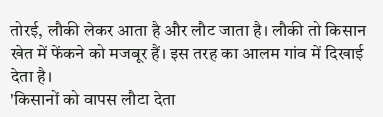तोरई, लौकी लेकर आता है और लौट जाता है। लौकी तो किसान खेत में फेंकने को मजबूर हैं। इस तरह का आलम गांव में दिखाई देता है।
'किसानों को वापस लौटा देता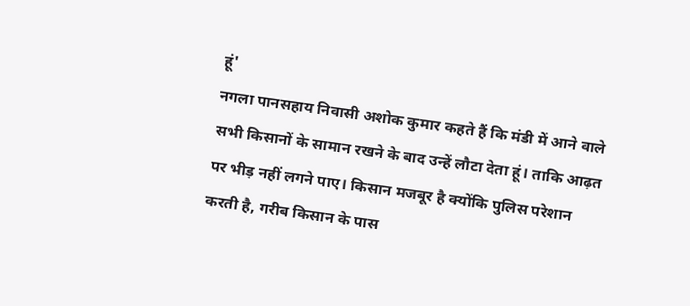हूं'
नगला पानसहाय निवासी अशोक कुमार कहते हैं कि मंडी में आने वाले सभी किसानों के सामान रखने के बाद उन्हें लौटा देता हूं। ताकि आढ़त पर भीड़ नहीं लगने पाए। किसान मजबूर है क्योंकि पुलिस परेशान करती है, गरीब किसान के पास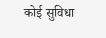कोई सुविधा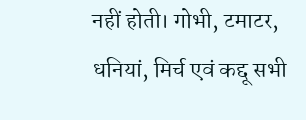नहीं होती। गोभी, टमाटर, धनियां, मिर्च एवं कद्दू सभी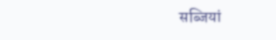सब्जियां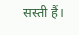सस्ती हैं।